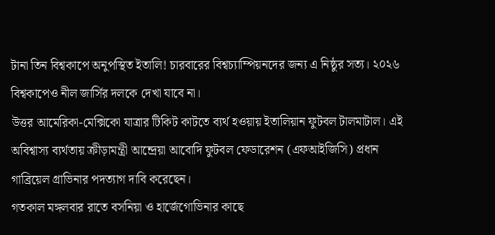টানা তিন বিশ্বকাপে অনুপস্থিত ইতালি! চারবারের বিশ্বচ্যাম্পিয়নদের জন্য এ নিষ্ঠুর সত্য। ২০২৬ বিশ্বকাপেও নীল জার্সির দলকে দেখা যাবে না।
উত্তর আমেরিকা-মেক্সিকো যাত্রার টিকিট কাটতে ব্যর্থ হওয়ায় ইতালিয়ান ফুটবল টালমাটাল। এই অবিশ্বাস্য ব্যর্থতায় ক্রীড়ামন্ত্রী আন্দ্রেয়া আবোদি ফুটবল ফেডারেশন (এফআইজিসি) প্রধান গাব্রিয়েল গ্রাভিনার পদত্যাগ দাবি করেছেন।
গতকাল মঙ্গলবার রাতে বসনিয়া ও হার্জেগোভিনার কাছে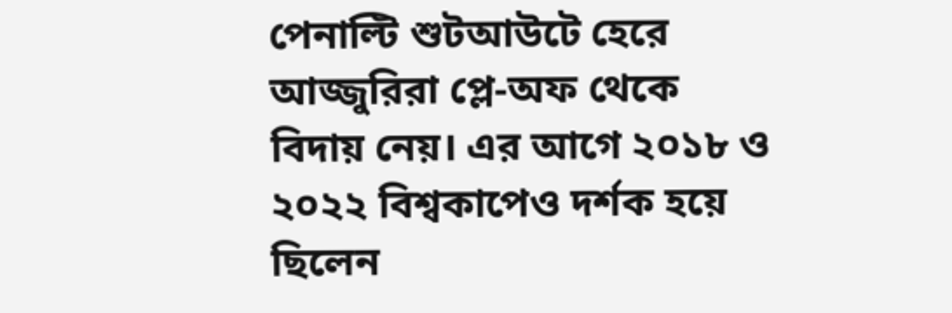পেনাল্টি শুটআউটে হেরে আজ্জুরিরা প্লে-অফ থেকে বিদায় নেয়। এর আগে ২০১৮ ও ২০২২ বিশ্বকাপেও দর্শক হয়ে ছিলেন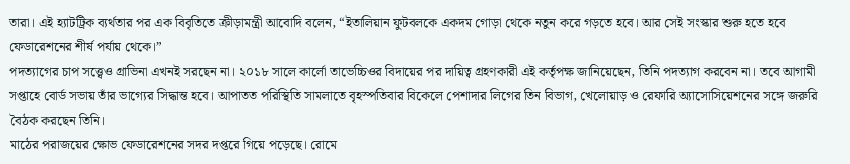তারা। এই হ্যাটট্রিক ব্যর্থতার পর এক বিবৃতিতে ক্রীড়ামন্ত্রী আবোদি বলেন, “ইতালিয়ান ফুটবলকে একদম গোড়া থেকে নতুন করে গড়তে হবে। আর সেই সংস্কার শুরু হতে হবে ফেডারেশনের শীর্ষ পর্যায় থেকে।”
পদত্যাগের চাপ সত্ত্বেও গ্রাভিনা এখনই সরছেন না। ২০১৮ সালে কার্লো তাভেচ্চিওর বিদায়ের পর দায়িত্ব গ্রহণকারী এই কর্তৃপক্ষ জানিয়েছেন, তিনি পদত্যাগ করবেন না। তবে আগামী সপ্তাহে বোর্ড সভায় তাঁর ভাগ্যের সিদ্ধান্ত হবে। আপাতত পরিস্থিতি সামলাতে বৃহস্পতিবার বিকেলে পেশাদার লিগের তিন বিভাগ, খেলোয়াড় ও রেফারি অ্যাসোসিয়েশনের সঙ্গে জরুরি বৈঠক করছেন তিনি।
মাঠের পরাজয়ের ক্ষোভ ফেডারেশনের সদর দপ্তরে গিয়ে পড়েছে। রোমে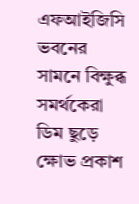এফআইজিসি ভবনের সামনে বিক্ষুব্ধ সমর্থকেরা ডিম ছুড়ে ক্ষোভ প্রকাশ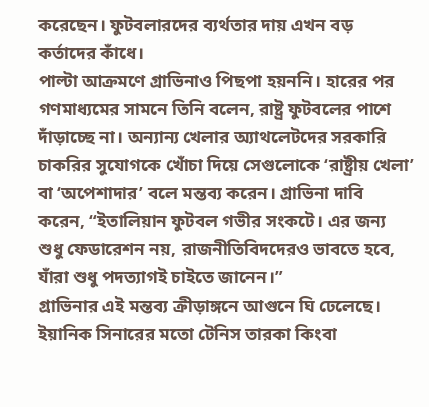করেছেন। ফুটবলারদের ব্যর্থতার দায় এখন বড় কর্তাদের কাঁধে।
পাল্টা আক্রমণে গ্রাভিনাও পিছপা হয়ননি। হারের পর গণমাধ্যমের সামনে তিনি বলেন, রাষ্ট্র ফুটবলের পাশে দাঁড়াচ্ছে না। অন্যান্য খেলার অ্যাথলেটদের সরকারি চাকরির সুযোগকে খোঁচা দিয়ে সেগুলোকে ‘রাষ্ট্রীয় খেলা’ বা ‘অপেশাদার’ বলে মন্তব্য করেন। গ্রাভিনা দাবি করেন, “ইতালিয়ান ফুটবল গভীর সংকটে। এর জন্য শুধু ফেডারেশন নয়, রাজনীতিবিদদেরও ভাবতে হবে, যাঁরা শুধু পদত্যাগই চাইতে জানেন।”
গ্রাভিনার এই মন্তব্য ক্রীড়াঙ্গনে আগুনে ঘি ঢেলেছে। ইয়ানিক সিনারের মতো টেনিস তারকা কিংবা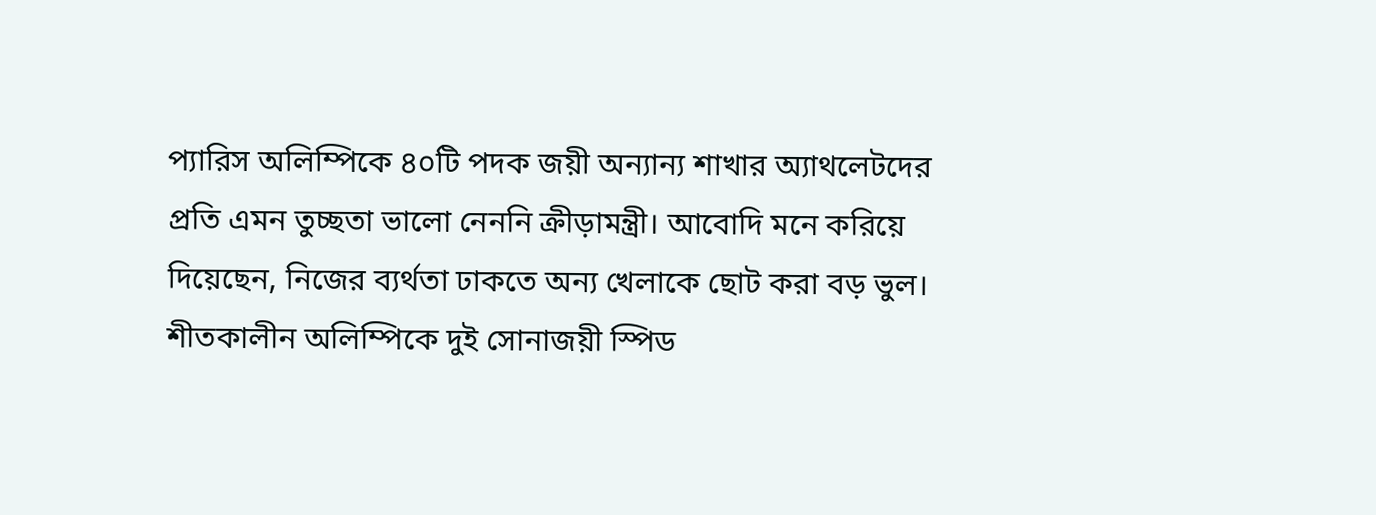প্যারিস অলিম্পিকে ৪০টি পদক জয়ী অন্যান্য শাখার অ্যাথলেটদের প্রতি এমন তুচ্ছতা ভালো নেননি ক্রীড়ামন্ত্রী। আবোদি মনে করিয়ে দিয়েছেন, নিজের ব্যর্থতা ঢাকতে অন্য খেলাকে ছোট করা বড় ভুল। শীতকালীন অলিম্পিকে দুই সোনাজয়ী স্পিড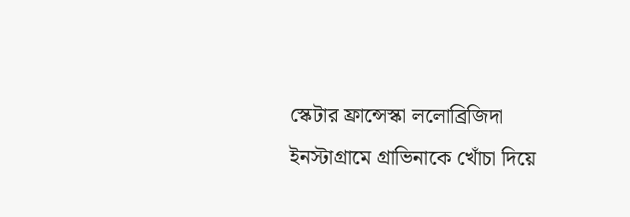স্কেটার ফ্রান্সেস্কা ললোব্রিজিদা ইনস্টাগ্রামে গ্রাভিনাকে খোঁচা দিয়ে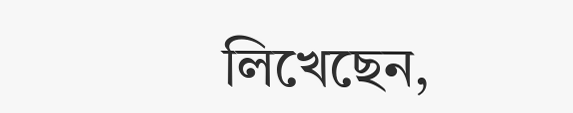লিখেছেন,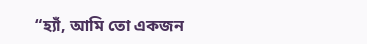“হ্যাঁ, আমি তো একজন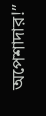অপেশাদার!”